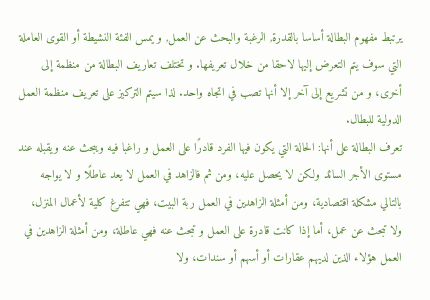يرتبط مفهوم البطالة أساسا بالقدرة, الرغبة والبحث عن العمل, و يمس الفئة النشيطة أو القوى العاملة التي سوف يتم التعرض إليها لاحقا من خلال تعريفها. و تختلف تعاريف البطالة من منظمة إلى أخرى، و من تشريع إلى آخر إلا أنها تصب في اتجاه واحد. لذا سيتم التركيز على تعريف منظمة العمل الدولية للبطال.
تعرف البطالة على أنها: الحالة التي يكون فيها الفرد قادرًا على العمل و راغبا فيه ويبحث عنه ويقبله عند مستوى الأجر السائد ولكن لا يحصل عليه، ومن ثم فالزاهد في العمل لا يعد عاطلًا و لا يواجه بالتالي مشكلة اقتصادية، ومن أمثلة الزاهدين في العمل ربة البيت، فهي تتفرغ كلية لأعمال المنزل، ولا تبحث عن عمل، أما إذا كانت قادرة على العمل و تبحث عنه فهي عاطلة، ومن أمثلة الزاهدين في العمل هؤلاء الذين لديهم عقارات أو أسهم أو سندات، ولا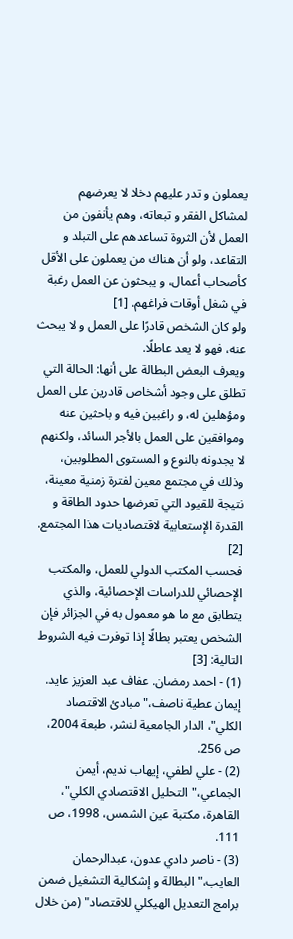يعملون و تدر عليهم دخلا لا يعرضهم لمشاكل الفقر و تبعاته، وهم يأنفون من العمل لأن الثروة تساعدهم على التبلد و التقاعد، ولو أن هناك من يعملون على الأقل كأصحاب أعمال، و يبحثون عن العمل رغبة في شغل أوقات فراغهم. [1]
ولو كان الشخص قادرًا على العمل و لا يبحث عنه، فهو لا يعد عاطلًا.
ويعرف البعض البطالة على أنها: الحالة التي تطلق على وجود أشخاص قادرين على العمل ومؤهلين له، و راغبين فيه و باحثين عنه وموافقين على العمل بالأجر السائد، ولكنهم لا يجدونه بالنوع و المستوى المطلوبين، وذلك في مجتمع معين لفترة زمنية معينة، نتيجة للقيود التي تعرضها حدود الطاقة و القدرة الإستعابية لاقتصاديات هذا المجتمع. [2]
فحسب المكتب الدولي للعمل، والمكتب الإحصائي للدراسات الإحصائية، والذي يتطابق مع ما هو معمول به في الجزائر فإن الشخص يعتبر بطالًا إذا توفرت فيه الشروط التالية: [3]
(1) - احمد رمضان. عفاف عبد العزيز عايد. إيمان عطية ناصف،"مبادئ الاقتصاد الكلي"، الدار الجامعية لنشر، طبعة 2004، ص 256.
(2) - علي لطفي، إيهاب نديم، أيمن الجماعي،"التحليل الاقتصادي الكلي"، القاهرة، مكتبة عين الشمس، 1998، ص 111.
(3) - ناصر دادي عدون، عبدالرحمان العايب،"البطالة و إشكالية التشغيل ضمن برامج التعديل الهيكلي للاقتصاد" (من خلال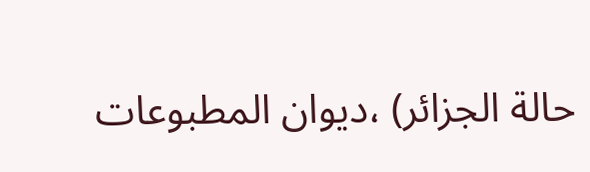حالة الجزائر) ،ديوان المطبوعات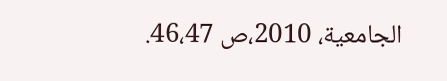الجامعية، 2010،ص 46،47.